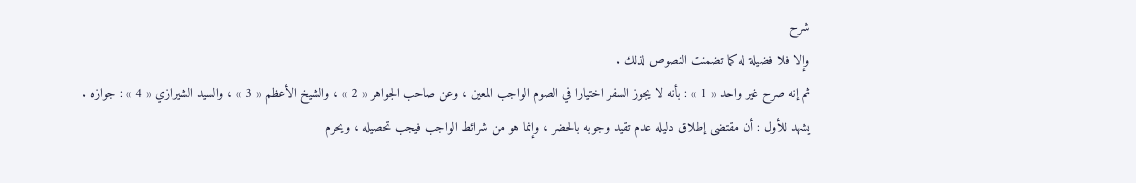شرح
وإلا فلا فضيلة له كما تضمنت النصوص لذلك .
ثم إنه صرح غير واحد « 1 » : بأنه لا يجوز السفر اختيارا في الصوم الواجب المعين ، وعن صاحب الجواهر « 2 » ، والشيخ الأعظم « 3 » ، والسيد الشيرازي « 4 » : جوازه .
يشهد للأول : أن مقتضى إطلاق دليله عدم تقيد وجوبه بالحضر ، وإنما هو من شرائط الواجب فيجب تحصيله ، ويحرم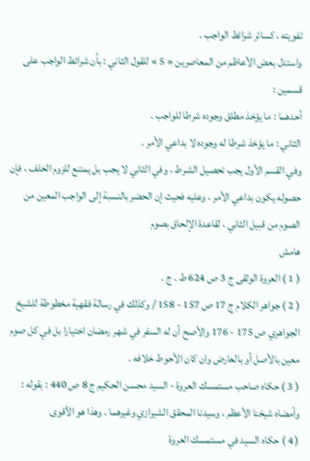تفويته ، كسائر شرائط الواجب .
واستدل بعض الأعاظم من المعاصرين « 5 » للقول الثاني : بأن شرائط الواجب على قسمين :
أحدهما : ما يؤخذ مطلق وجوده شرطا للواجب .
الثاني : ما يؤخذ شرطا له وجوده لا بداعي الأمر .
وفي القسم الأول يجب تحصيل الشرط ، وفي الثاني لا يجب بل يمتنع للزوم الخلف ، فإن حصوله يكون بداعي الأمر ، وعليه فحيث إن الحضر بالنسبة إلى الواجب المعين من الصوم من قبيل الثاني ، لقاعدة الإلحاق بصوم
هامش
( 1 ) العروة الوثقى ج 3 ص 624 ط . ج .
( 2 ) جواهر الكلام ج 17 ص 157 - 158 / وكذلك في رسالة فقهية مخطوطة للشيخ الجواهري ص 175 - 176 والأصح أن له السفر في شهر رمضان اختيارا بل في كل صوم معين بالأصل أو بالعارض وان كان الأحوط خلافه .
( 3 ) حكاه صاحب مستمسك العروة - السيد محسن الحكيم ج 8 ص 440 : بقوله : وأمضاه شيخنا الأعظم ، وسيدنا المحقق الشيرازي وغيرهما . وهذا هو الأقوى
( 4 ) حكاه السيد في مستمسك العروة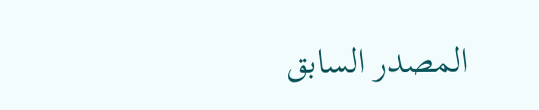المصدر السابق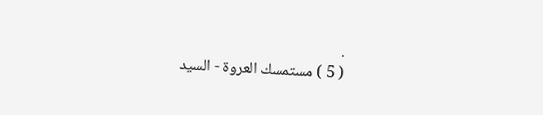.
( 5 ) مستمسك العروة - السيد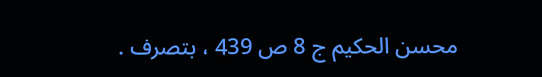محسن الحكيم ج 8 ص 439 ، بتصرف .